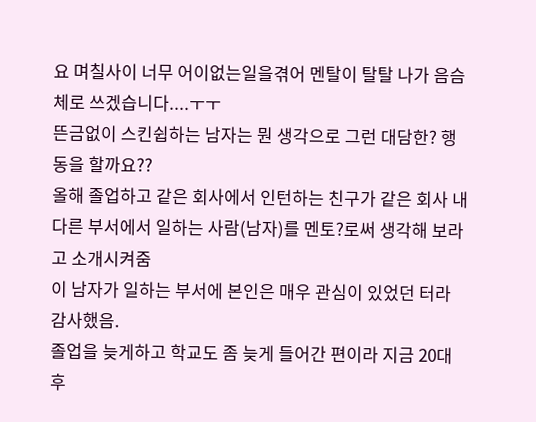요 며칠사이 너무 어이없는일을겪어 멘탈이 탈탈 나가 음슴체로 쓰겠습니다....ㅜㅜ
뜬금없이 스킨쉽하는 남자는 뭔 생각으로 그런 대담한? 행동을 할까요??
올해 졸업하고 같은 회사에서 인턴하는 친구가 같은 회사 내 다른 부서에서 일하는 사람(남자)를 멘토?로써 생각해 보라고 소개시켜줌
이 남자가 일하는 부서에 본인은 매우 관심이 있었던 터라 감사했음.
졸업을 늦게하고 학교도 좀 늦게 들어간 편이라 지금 20대 후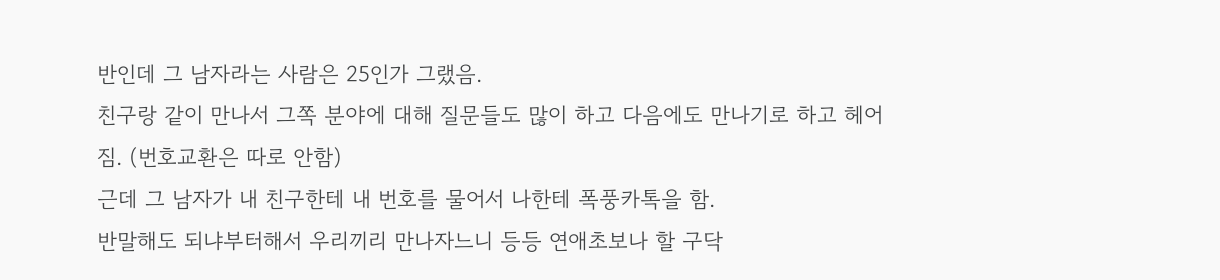반인데 그 남자라는 사람은 25인가 그랬음.
친구랑 같이 만나서 그쪽 분야에 대해 질문들도 많이 하고 다음에도 만나기로 하고 헤어짐. (번호교환은 따로 안함)
근데 그 남자가 내 친구한테 내 번호를 물어서 나한테 폭풍카톡을 함.
반말해도 되냐부터해서 우리끼리 만나자느니 등등 연애초보나 할 구닥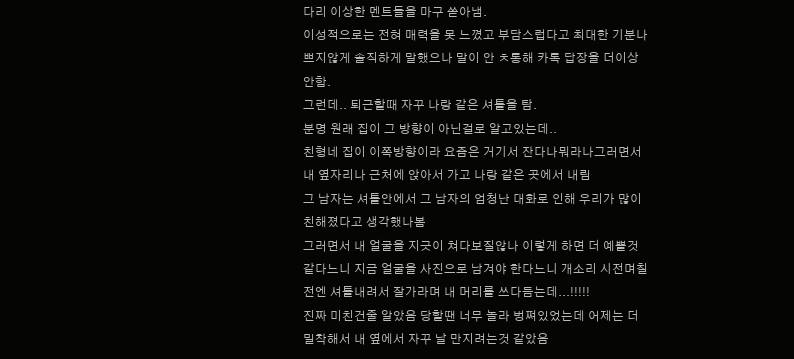다리 이상한 멘트들을 마구 쏟아냄.
이성적으로는 전혀 매력을 못 느꼈고 부담스럽다고 최대한 기분나쁘지않게 솔직하게 말했으나 말이 안 ㅊ통해 카톡 답장을 더이상 안함.
그런데.. 퇴근할때 자꾸 나랑 같은 셔틀을 탐.
분명 원래 집이 그 방향이 아닌걸로 알고있는데..
친형네 집이 이쪽방향이라 요즘은 거기서 잔다나뭐라나그러면서 내 옆자리나 근처에 앉아서 가고 나랑 같은 곳에서 내림
그 남자는 셔틀안에서 그 남자의 엄청난 대화로 인해 우리가 많이 친해졌다고 생각했나봄
그러면서 내 얼굴을 지긋이 쳐다보질않나 이렇게 하면 더 예쁠것 같다느니 지금 얼굴을 사진으로 남겨야 한다느니 개소리 시전며칠전엔 셔틀내려서 잘가라며 내 머리를 쓰다듬는데...!!!!!
진짜 미친건줄 알았음 당할땐 너무 놀라 벙쪄있었는데 어제는 더 밀착해서 내 옆에서 자꾸 날 만지려는것 같았음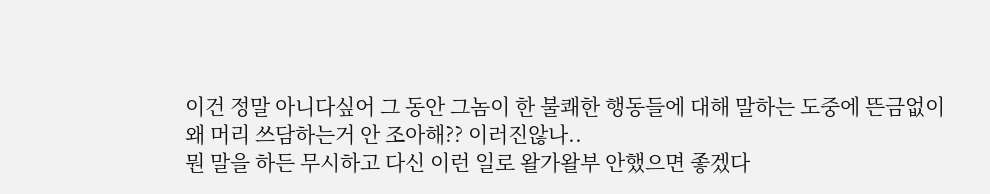이건 정말 아니다싶어 그 동안 그놈이 한 불쾌한 행동들에 대해 말하는 도중에 뜬금없이
왜 머리 쓰담하는거 안 조아해?? 이러진않나..
뭔 말을 하든 무시하고 다신 이런 일로 왈가왈부 안했으면 좋겠다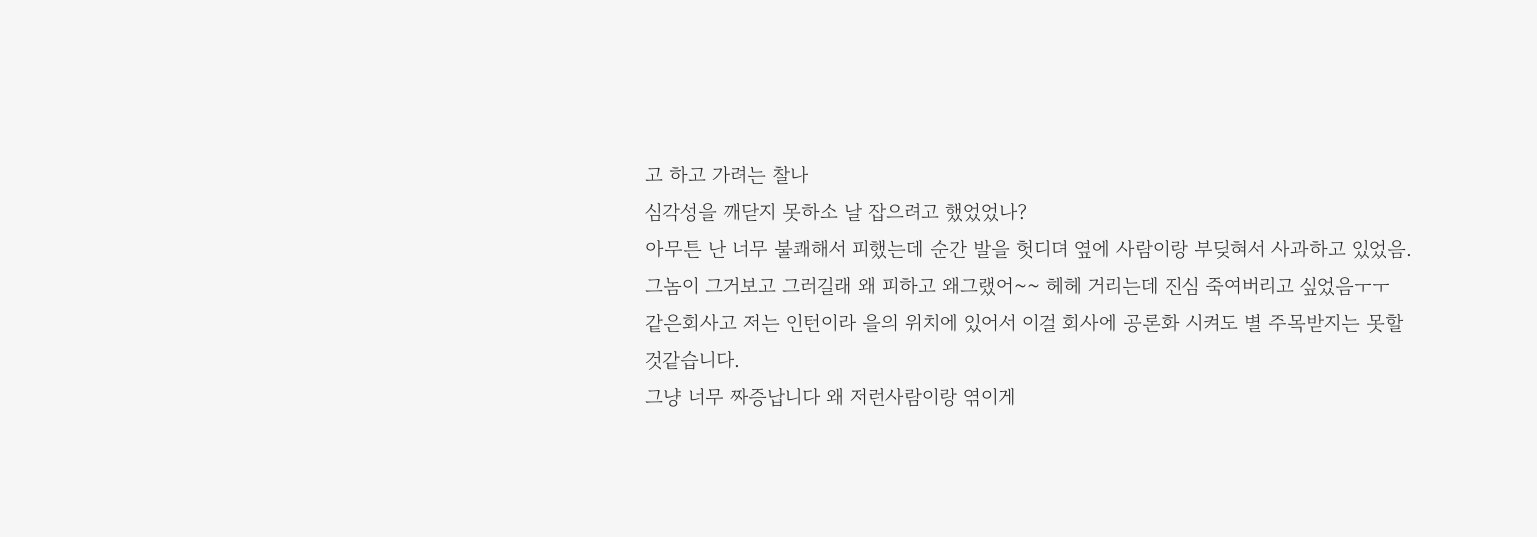고 하고 가려는 찰나
심각성을 깨닫지 못하소 날 잡으려고 했었었나?
아무튼 난 너무 불쾌해서 피했는데 순간 발을 헛디뎌 옆에 사람이랑 부딪혀서 사과하고 있었음.
그놈이 그거보고 그러길래 왜 피하고 왜그랬어~~ 헤헤 거리는데 진심 죽여버리고 싶었음ㅜㅜ
같은회사고 저는 인턴이라 을의 위치에 있어서 이걸 회사에 공론화 시켜도 별 주목받지는 못할것같습니다.
그냥 너무 짜증납니다 왜 저런사람이랑 엮이게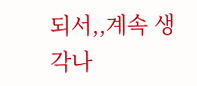되서,,계속 생각나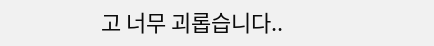고 너무 괴롭습니다..